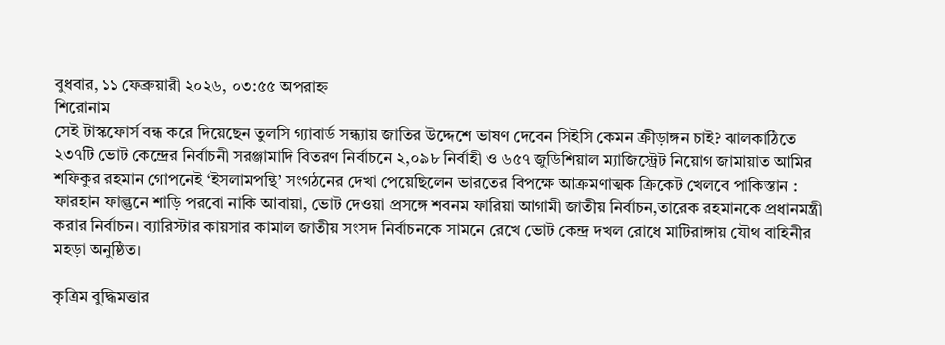বুধবার, ১১ ফেব্রুয়ারী ২০২৬, ০৩:৫৫ অপরাহ্ন
শিরোনাম
সেই টাস্কফোর্স বন্ধ করে দিয়েছেন তুলসি গ্যাবার্ড সন্ধ্যায় জাতির উদ্দেশে ভাষণ দেবেন সিইসি কেমন ক্রীড়াঙ্গন চাই? ঝালকাঠিতে  ২৩৭টি ভোট কেন্দ্রের নির্বাচনী সরঞ্জামাদি বিতরণ নির্বাচনে ২,০৯৮ নির্বাহী ও ৬৫৭ জুডিশিয়াল ম্যাজিস্ট্রেট নিয়োগ জামায়াত আমির শফিকুর রহমান গোপনেই ‘ইসলামপন্থি’ সংগঠনের দেখা পেয়েছিলেন ভারতের বিপক্ষে আক্রমণাত্মক ক্রিকেট খেলবে পাকিস্তান : ফারহান ফাল্গুনে শাড়ি পরবো নাকি আবায়া, ভোট দেওয়া প্রসঙ্গে শবনম ফারিয়া আগামী জাতীয় নির্বাচন,তারেক রহমানকে প্রধানমন্ত্রী করার নির্বাচন। ব্যারিস্টার কায়সার কামাল জাতীয় সংসদ নির্বাচনকে সামনে রেখে ভোট কেন্দ্র দখল রোধে মাটিরাঙ্গায় যৌথ বাহিনীর মহড়া অনুষ্ঠিত।

কৃত্রিম বুদ্ধিমত্তার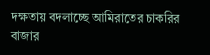দক্ষতায় বদলাচ্ছে আমিরাতের চাকরির বাজার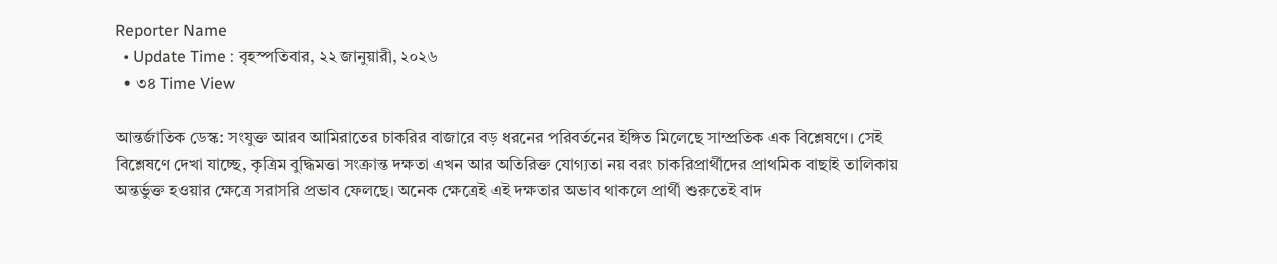Reporter Name
  • Update Time : বৃহস্পতিবার, ২২ জানুয়ারী, ২০২৬
  • ৩৪ Time View

আন্তর্জাতিক ডেস্ক: সংযুক্ত আরব আমিরাতের চাকরির বাজারে বড় ধরনের পরিবর্তনের ইঙ্গিত মিলেছে সাম্প্রতিক এক বিশ্লেষণে। সেই বিশ্লেষণে দেখা যাচ্ছে, কৃত্রিম বুদ্ধিমত্তা সংক্রান্ত দক্ষতা এখন আর অতিরিক্ত যোগ্যতা নয় বরং চাকরিপ্রার্থীদের প্রাথমিক বাছাই তালিকায় অন্তর্ভুক্ত হওয়ার ক্ষেত্রে সরাসরি প্রভাব ফেলছে। অনেক ক্ষেত্রেই এই দক্ষতার অভাব থাকলে প্রার্থী শুরুতেই বাদ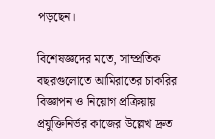পড়ছেন।

বিশেষজ্ঞদের মতে, সাম্প্রতিক বছরগুলোতে আমিরাতের চাকরির বিজ্ঞাপন ও নিয়োগ প্রক্রিয়ায় প্রযুক্তিনির্ভর কাজের উল্লেখ দ্রুত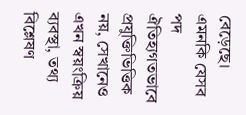বেড়েছে। এমনকি যেসব পদ ঐতিহ্যগতভাবে প্রযুক্তিভিত্তিক নয়, সেখানেও এখন স্বয়ংক্রিয় ব্যবস্থা, তথ্য বিশ্লেষণ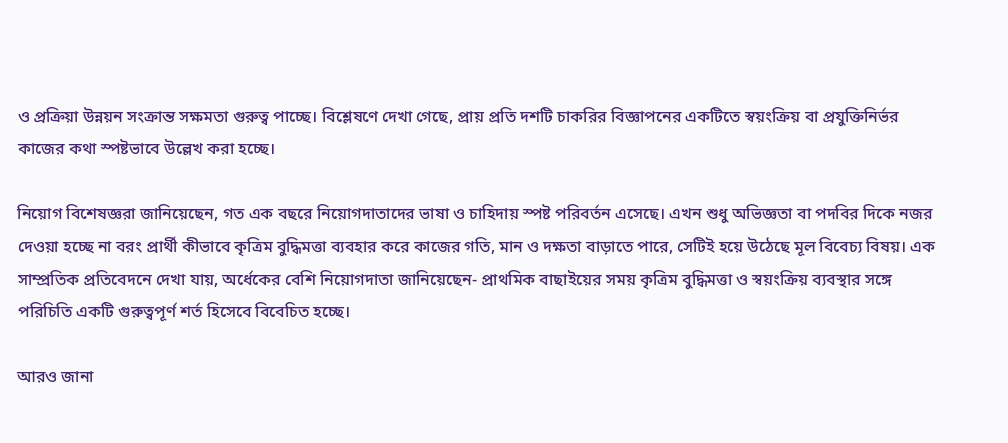ও প্রক্রিয়া উন্নয়ন সংক্রান্ত সক্ষমতা গুরুত্ব পাচ্ছে। বিশ্লেষণে দেখা গেছে, প্রায় প্রতি দশটি চাকরির বিজ্ঞাপনের একটিতে স্বয়ংক্রিয় বা প্রযুক্তিনির্ভর কাজের কথা স্পষ্টভাবে উল্লেখ করা হচ্ছে।

নিয়োগ বিশেষজ্ঞরা জানিয়েছেন, গত এক বছরে নিয়োগদাতাদের ভাষা ও চাহিদায় স্পষ্ট পরিবর্তন এসেছে। এখন শুধু অভিজ্ঞতা বা পদবির দিকে নজর দেওয়া হচ্ছে না বরং প্রার্থী কীভাবে কৃত্রিম বুদ্ধিমত্তা ব্যবহার করে কাজের গতি, মান ও দক্ষতা বাড়াতে পারে, সেটিই হয়ে উঠেছে মূল বিবেচ্য বিষয়। এক সাম্প্রতিক প্রতিবেদনে দেখা যায়, অর্ধেকের বেশি নিয়োগদাতা জানিয়েছেন- প্রাথমিক বাছাইয়ের সময় কৃত্রিম বুদ্ধিমত্তা ও স্বয়ংক্রিয় ব্যবস্থার সঙ্গে পরিচিতি একটি গুরুত্বপূর্ণ শর্ত হিসেবে বিবেচিত হচ্ছে।

আরও জানা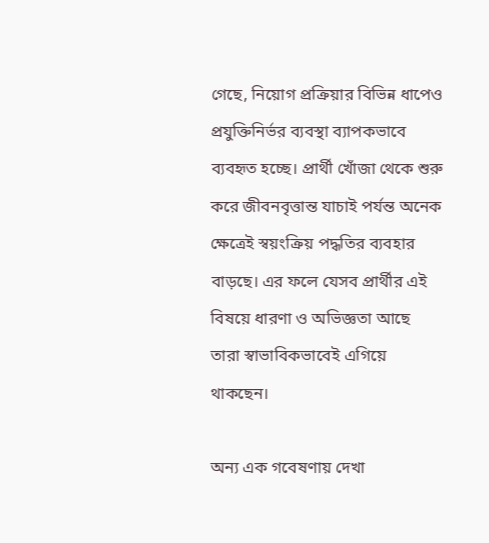গেছে, নিয়োগ প্রক্রিয়ার বিভিন্ন ধাপেও প্রযুক্তিনির্ভর ব্যবস্থা ব্যাপকভাবে ব্যবহৃত হচ্ছে। প্রার্থী খোঁজা থেকে শুরু করে জীবনবৃত্তান্ত যাচাই পর্যন্ত অনেক ক্ষেত্রেই স্বয়ংক্রিয় পদ্ধতির ব্যবহার বাড়ছে। এর ফলে যেসব প্রার্থীর এই বিষয়ে ধারণা ও অভিজ্ঞতা আছে তারা স্বাভাবিকভাবেই এগিয়ে থাকছেন।

অন্য এক গবেষণায় দেখা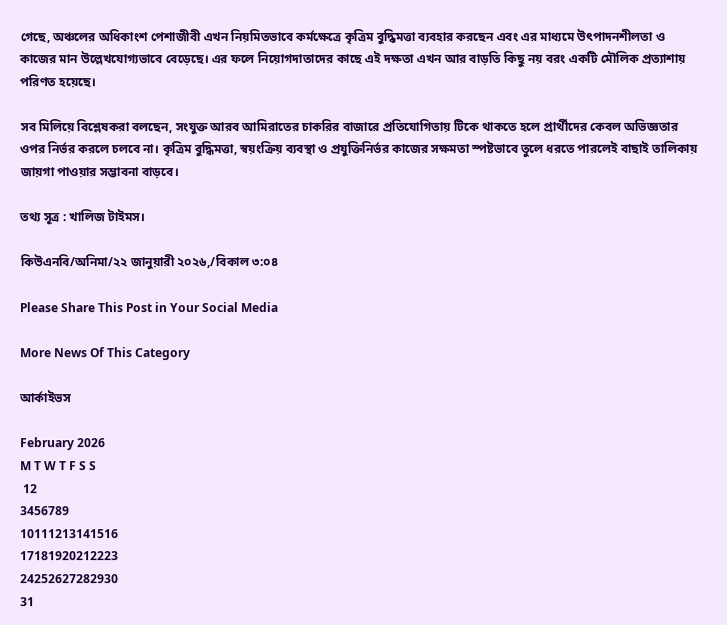গেছে, অঞ্চলের অধিকাংশ পেশাজীবী এখন নিয়মিতভাবে কর্মক্ষেত্রে কৃত্রিম বুদ্ধিমত্তা ব্যবহার করছেন এবং এর মাধ্যমে উৎপাদনশীলতা ও কাজের মান উল্লেখযোগ্যভাবে বেড়েছে। এর ফলে নিয়োগদাতাদের কাছে এই দক্ষতা এখন আর বাড়তি কিছু নয় বরং একটি মৌলিক প্রত্যাশায় পরিণত হয়েছে।

সব মিলিয়ে বিশ্লেষকরা বলছেন, সংযুক্ত আরব আমিরাতের চাকরির বাজারে প্রতিযোগিতায় টিকে থাকতে হলে প্রার্থীদের কেবল অভিজ্ঞতার ওপর নির্ভর করলে চলবে না। কৃত্রিম বুদ্ধিমত্তা, স্বয়ংক্রিয় ব্যবস্থা ও প্রযুক্তিনির্ভর কাজের সক্ষমতা স্পষ্টভাবে তুলে ধরতে পারলেই বাছাই তালিকায় জায়গা পাওয়ার সম্ভাবনা বাড়বে।

তথ্য সূত্র : খালিজ টাইমস।

কিউএনবি/অনিমা/২২ জানুয়ারী ২০২৬,/বিকাল ৩:০৪

Please Share This Post in Your Social Media

More News Of This Category

আর্কাইভস

February 2026
M T W T F S S
 12
3456789
10111213141516
17181920212223
24252627282930
31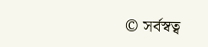© সর্বস্বত্ব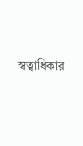স্বত্বাধিকার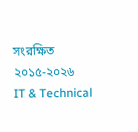সংরক্ষিত ২০১৫-২০২৬
IT & Technical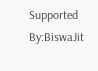Supported By:BiswaJit